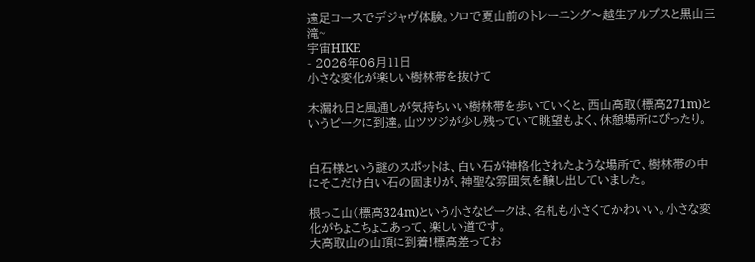遠足コースでデジャヴ体験。ソロで夏山前のトレーニング〜越生アルプスと黒山三滝~
宇宙HIKE
- 2026年06月11日
小さな変化が楽しい樹林帯を抜けて

木漏れ日と風通しが気持ちいい樹林帯を歩いていくと、西山高取(標高271m)というピークに到達。山ツツジが少し残っていて眺望もよく、休憩場所にぴったり。


白石様という謎のスポットは、白い石が神格化されたような場所で、樹林帯の中にそこだけ白い石の固まりが、神聖な雰囲気を醸し出していました。

根っこ山(標高324m)という小さなピークは、名札も小さくてかわいい。小さな変化がちょこちょこあって、楽しい道です。
大高取山の山頂に到着!標高差ってお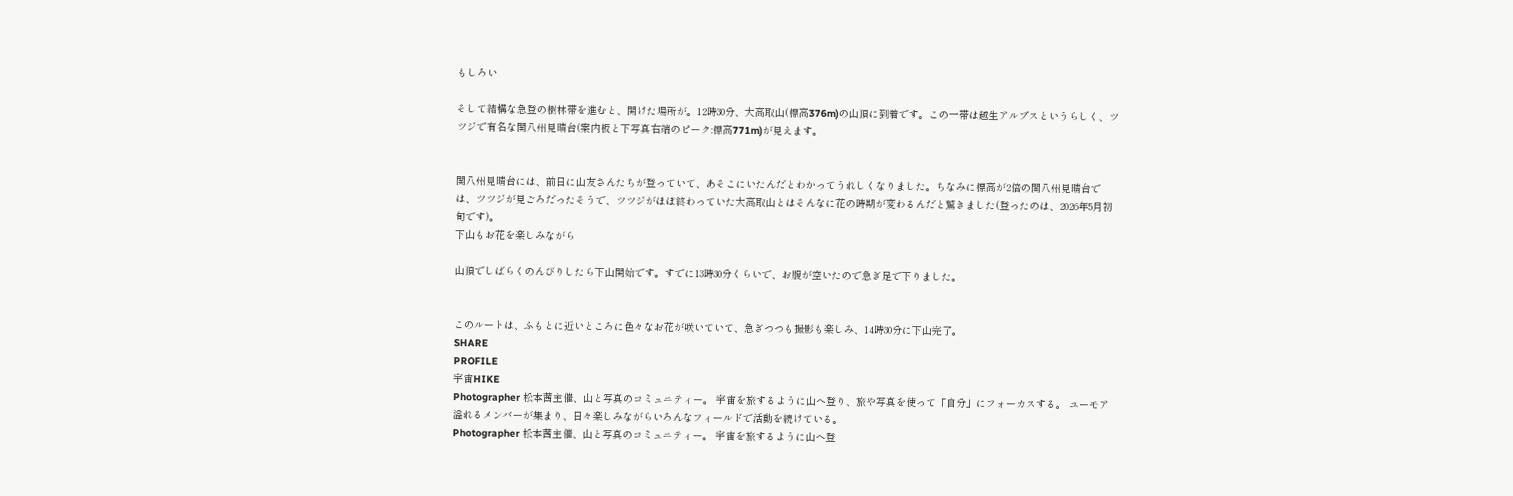もしろい

そして結構な急登の樹林帯を進むと、開けた場所が。12時30分、大高取山(標高376m)の山頂に到着です。この一帯は越生アルプスというらしく、ツツジで有名な関八州見晴台(案内板と下写真右端のピーク:標高771m)が見えます。


関八州見晴台には、前日に山友さんたちが登っていて、あそこにいたんだとわかってうれしくなりました。ちなみに標高が2倍の関八州見晴台では、ツツジが見ごろだったそうで、ツツジがほぼ終わっていた大高取山とはそんなに花の時期が変わるんだと驚きました(登ったのは、2026年5月初旬です)。
下山もお花を楽しみながら

山頂でしばらくのんびりしたら下山開始です。すでに13時30分くらいで、お腹が空いたので急ぎ足で下りました。


このルートは、ふもとに近いところに色々なお花が咲いていて、急ぎつつも撮影も楽しみ、14時30分に下山完了。
SHARE
PROFILE
宇宙HIKE
Photographer 松本茜主催、山と写真のコミュニティー。 宇宙を旅するように山へ登り、旅や写真を使って「自分」にフォーカスする。 ユーモア溢れるメンバーが集まり、日々楽しみながらいろんなフィールドで活動を続けている。
Photographer 松本茜主催、山と写真のコミュニティー。 宇宙を旅するように山へ登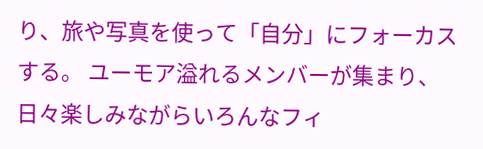り、旅や写真を使って「自分」にフォーカスする。 ユーモア溢れるメンバーが集まり、日々楽しみながらいろんなフィ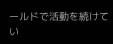ールドで活動を続けてい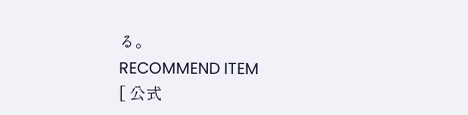る。
RECOMMEND ITEM
[ 公式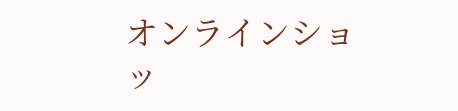オンラインショッ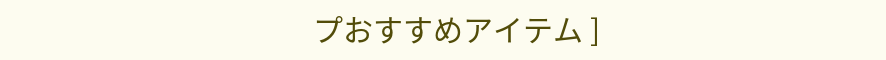プおすすめアイテム ]